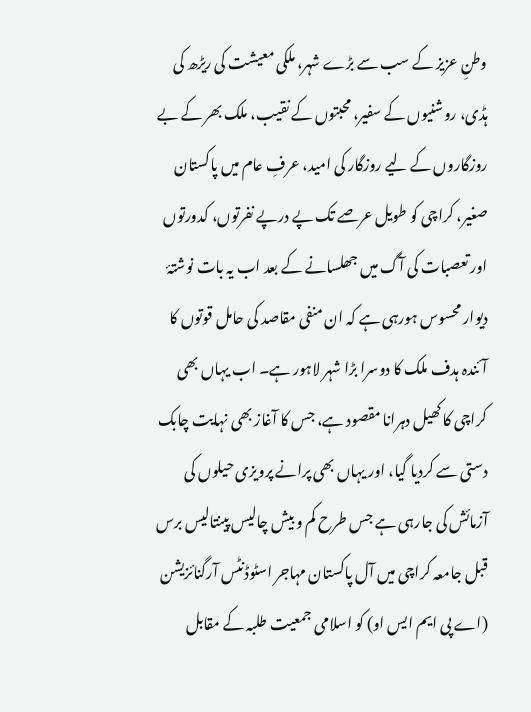وطنِ عزیز کے سب سے بڑے شہر، ملکی معیشت کی ریڑھ کی ہڈی، روشنیوں کے سفیر، محبتوں کے نقیب، ملک بھر کے بے روزگاروں کے لیے روزگار کی امید، عرفِ عام میں پاکستان صغیر، کراچی کو طویل عرصے تک پے درپے نفرتوں، کدورتوں اور تعصبات کی آگ میں جھلسانے کے بعد اب یہ بات نوشتۂ دیوار محسوس ہورہی ہے کہ ان منفی مقاصد کی حامل قوتوں کا آئندہ ہدف ملک کا دوسرا بڑا شہر لاہور ہے۔ اب یہاں بھی کراچی کا کھیل دہرانا مقصود ہے، جس کا آغاز بھی نہایت چابک دستی سے کردیا گیا، اور یہاں بھی پرانے پرویزی حیلوں کی آزمائش کی جارہی ہے جس طرح کم و بیش چالیس پینتالیس برس قبل جامعہ کراچی میں آل پاکستان مہاجر اسٹوڈنٹس آرگنائزیشن (اے پی ایم ایس او) کو اسلامی جمعیت طلبہ کے مقابل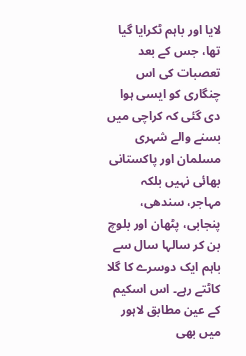لایا اور باہم ٹکرایا گیا تھا، جس کے بعد تعصبات کی اس چنگاری کو ایسی ہوا دی گئی کہ کراچی میں بسنے والے شہری مسلمان اور پاکستانی بھائی نہیں بلکہ مہاجر، سندھی، پنجابی، پٹھان اور بلوچ بن کر سالہا سال سے باہم ایک دوسرے کا گلا کاٹتے رہے۔ اس اسکیم کے عین مطابق لاہور میں بھی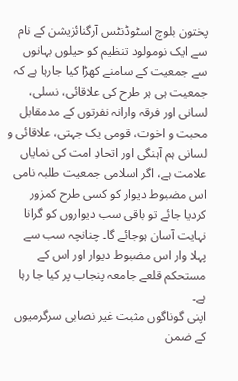پختون بلوچ اسٹوڈنٹس آرگنائزیشن کے نام سے ایک نومولود تنظیم کو حیلوں بہانوں سے جمعیت کے سامنے کھڑا کیا جارہا ہے کہ جمعیت ہی ہر طرح کی علاقائی، نسلی، لسانی اور فرقہ وارانہ نفرتوں کے مدمقابل محبت و اخوت، قومی یک جہتی، علاقائی و لسانی ہم آہنگی اور اتحادِ امت کی نمایاں علامت ہے، اگر اسلامی جمعیت طلبہ نامی اس مضبوط دیوار کو کسی طرح کمزور کردیا جائے تو باقی سب دیواروں کو گرانا نہایت آسان ہوجائے گا۔ چنانچہ سب سے پہلا وار اس مضبوط دیوار اور اس کے مستحکم قلعے جامعہ پنجاب پر کیا جا رہا ہے۔
اپنی گوناگوں مثبت غیر نصابی سرگرمیوں کے ضمن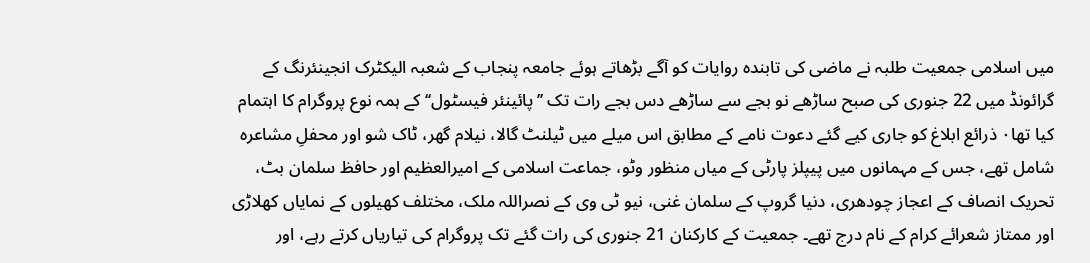میں اسلامی جمعیت طلبہ نے ماضی کی تابندہ روایات کو آگے بڑھاتے ہوئے جامعہ پنجاب کے شعبہ الیکٹرک انجینئرنگ کے گرائونڈ میں 22 جنوری کی صبح ساڑھے نو بجے سے ساڑھے دس بجے رات تک ’’پائینئر فیسٹول‘‘ کے ہمہ نوع پروگرام کا اہتمام کیا تھا۰ ذرائع ابلاغ کو جاری کیے گئے دعوت نامے کے مطابق اس میلے میں ٹیلنٹ گالا، نیلام گھر، ٹاک شو اور محفلِ مشاعرہ شامل تھے، جس کے مہمانوں میں پیپلز پارٹی کے میاں منظور وٹو، جماعت اسلامی کے امیرالعظیم اور حافظ سلمان بٹ، تحریک انصاف کے اعجاز چودھری، دنیا گروپ کے سلمان غنی، نیو ٹی وی کے نصراللہ ملک، مختلف کھیلوں کے نمایاں کھلاڑی اور ممتاز شعرائے کرام کے نام درج تھے۔ جمعیت کے کارکنان 21 جنوری کی رات گئے تک پروگرام کی تیاریاں کرتے رہے، اور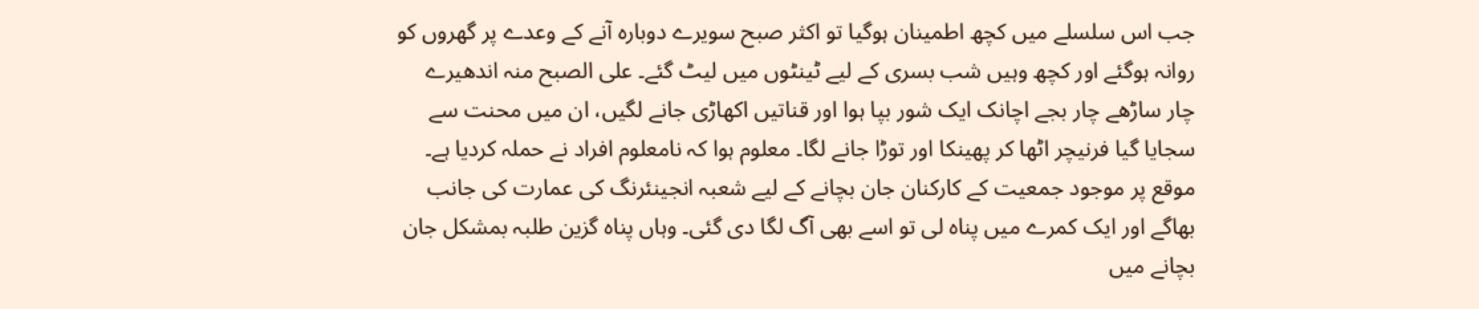جب اس سلسلے میں کچھ اطمینان ہوگیا تو اکثر صبح سویرے دوبارہ آنے کے وعدے پر گھروں کو روانہ ہوگئے اور کچھ وہیں شب بسری کے لیے ٹینٹوں میں لیٹ گئے۔ علی الصبح منہ اندھیرے چار ساڑھے چار بجے اچانک ایک شور بپا ہوا اور قناتیں اکھاڑی جانے لگیں، ان میں محنت سے سجایا گیا فرنیچر اٹھا کر پھینکا اور توڑا جانے لگا۔ معلوم ہوا کہ نامعلوم افراد نے حملہ کردیا ہے۔ موقع پر موجود جمعیت کے کارکنان جان بچانے کے لیے شعبہ انجینئرنگ کی عمارت کی جانب بھاگے اور ایک کمرے میں پناہ لی تو اسے بھی آگ لگا دی گئی۔ وہاں پناہ گزین طلبہ بمشکل جان بچانے میں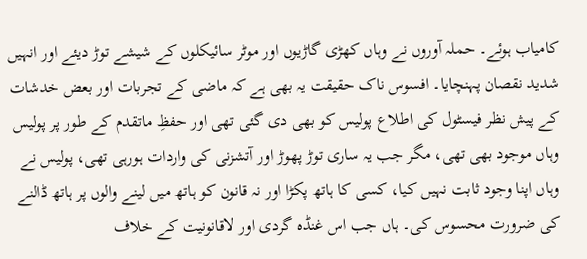کامیاب ہوئے۔ حملہ آوروں نے وہاں کھڑی گاڑیوں اور موٹر سائیکلوں کے شیشے توڑ دیئے اور انہیں شدید نقصان پہنچایا۔ افسوس ناک حقیقت یہ بھی ہے کہ ماضی کے تجربات اور بعض خدشات کے پیش نظر فیسٹول کی اطلاع پولیس کو بھی دی گئی تھی اور حفظِ ماتقدم کے طور پر پولیس وہاں موجود بھی تھی، مگر جب یہ ساری توڑ پھوڑ اور آتشزنی کی واردات ہورہی تھی، پولیس نے وہاں اپنا وجود ثابت نہیں کیا، کسی کا ہاتھ پکڑا اور نہ قانون کو ہاتھ میں لینے والوں پر ہاتھ ڈالنے کی ضرورت محسوس کی۔ ہاں جب اس غنڈہ گردی اور لاقانونیت کے خلاف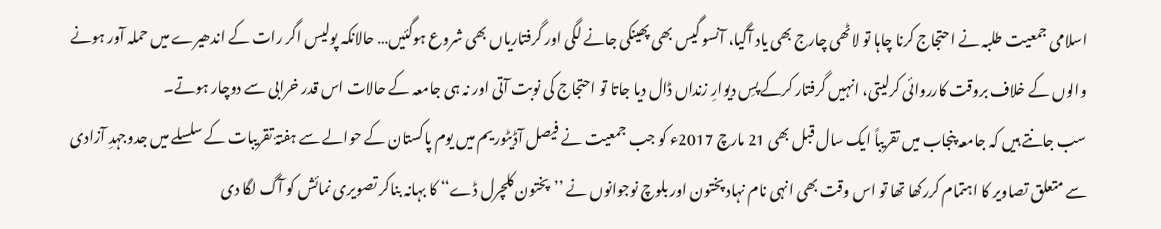اسلامی جمعیت طلبہ نے احتجاج کرنا چاہا تو لاٹھی چارج بھی یاد آگیا، آنسو گیس بھی پھینکی جانے لگی اور گرفتاریاں بھی شروع ہوگئیں… حالانکہ پولیس اگر رات کے اندھیرے میں حملہ آور ہونے والوں کے خلاف بروقت کارروائی کرلیتی، انہیں گرفتار کرکے پسِ دیوارِ زنداں ڈال دیا جاتا تو احتجاج کی نوبت آتی اور نہ ہی جامعہ کے حالات اس قدر خرابی سے دوچار ہوتے۔
سب جانتے ہیں کہ جامعہ پنجاب میں تقریباً ایک سال قبل بھی 21 مارچ 2017ء کو جب جمعیت نے فیصل آڈیٹوریم میں یوم پاکستان کے حوالے سے ہفتۂ تقریبات کے سلسلے میں جدوجہدِ آزادی سے متعلق تصاویر کا اہتمام کررکھا تھا تو اس وقت بھی انہی نام نہاد پختون اور بلوچ نوجوانوں نے ’’پختون کلچرل ڈے‘‘ کا بہانہ بناکر تصویری نمائش کو آگ لگا دی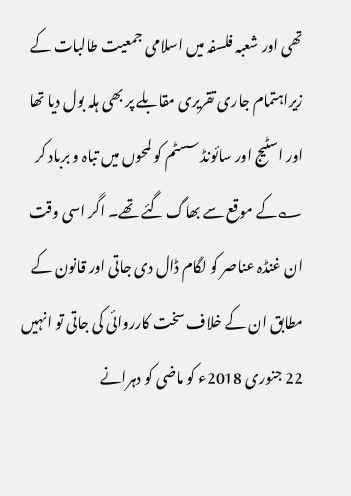تھی اور شعبہ فلسفہ میں اسلامی جمعیت طالبات کے زیراہتمام جاری تقریری مقابلے پر بھی ہلہ بول دیا تھا اور اسٹیج اور سائونڈ سسٹم کو لمحوں میں تباہ و برباد کر ؎کے موقع سے بھاگ گئے تھے۔ اگر اسی وقت ان غنڈہ عناصر کو لگام ڈال دی جاتی اور قانون کے مطابق ان کے خلاف سخت کارروائی کی جاتی تو انہیں 22 جنوری 2018ء کو ماضی کو دہرانے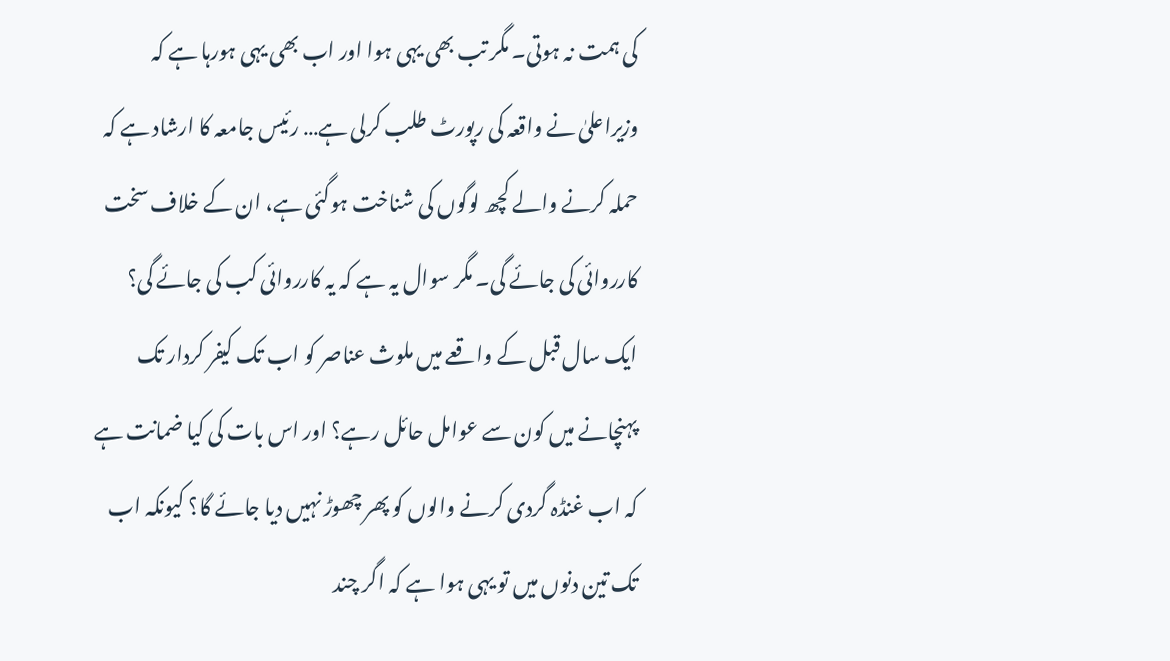کی ہمت نہ ہوتی۔ مگر تب بھی یہی ہوا اور اب بھی یہی ہورہا ہے کہ وزیراعلیٰ نے واقعہ کی رپورٹ طلب کرلی ہے… رئیس جامعہ کا ارشاد ہے کہ حملہ کرنے والے کچھ لوگوں کی شناخت ہوگئی ہے، ان کے خلاف سخت کارروائی کی جائے گی۔ مگر سوال یہ ہے کہ یہ کارروائی کب کی جائے گی؟ ایک سال قبل کے واقعے میں ملوث عناصر کو اب تک کیفر کردار تک پہنچانے میں کون سے عوامل حائل رہے؟ اور اس بات کی کیا ضمانت ہے کہ اب غنڈہ گردی کرنے والوں کو پھر چھوڑ نہیں دیا جائے گا؟ کیونکہ اب تک تین دنوں میں تو یہی ہوا ہے کہ اگر چند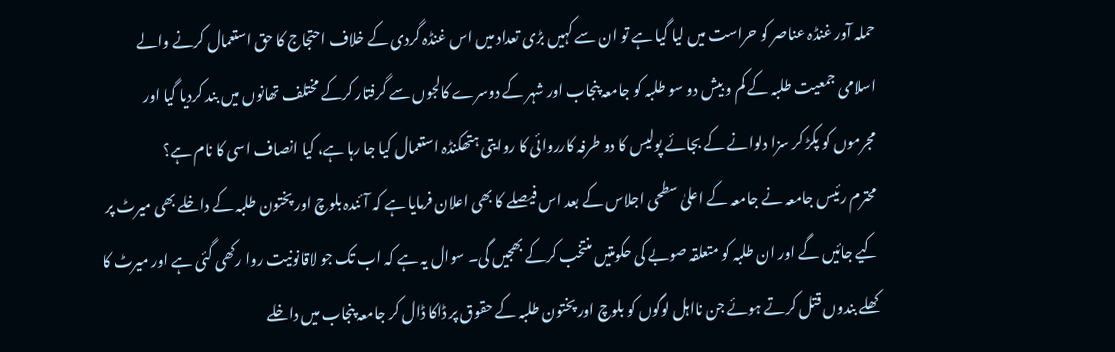حملہ آور غنڈہ عناصر کو حراست میں لیا گیا ہے تو ان سے کہیں بڑی تعداد میں اس غنڈہ گردی کے خلاف احتجاج کا حق استعمال کرنے والے اسلامی جمعیت طلبہ کے کم و بیش دو سو طلبہ کو جامعہ پنجاب اور شہر کے دوسرے کالجوں سے گرفتار کرکے مختلف تھانوں میں بند کردیا گیا اور مجرموں کو پکڑ کر سزا دلوانے کے بجائے پولیس کا دو طرفہ کارروائی کا روایتی ہتھکنڈہ استعمال کیا جا رہا ہے، کیا انصاف اسی کا نام ہے؟
محترم رئیس جامعہ نے جامعہ کے اعلیٰ سطحی اجلاس کے بعد اس فیصلے کا بھی اعلان فرمایا ہے کہ آئندہ بلوچ اور پختون طلبہ کے داخلے بھی میرٹ پر کیے جائیں گے اور ان طلبہ کو متعلقہ صوبے کی حکومتیں منتخب کرکے بھجیں گی۔ سوال یہ ہے کہ اب تک جو لاقانونیت روا رکھی گئی ہے اور میرٹ کا کھلے بندوں قتل کرتے ہوئے جن نااہل لوگوں کو بلوچ اور پختون طلبہ کے حقوق پر ڈاکا ڈال کر جامعہ پنجاب میں داخلے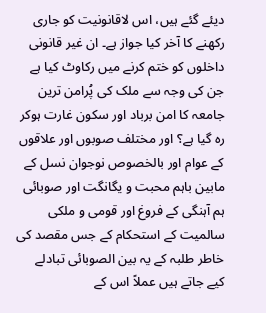دیئے گئے ہیں، اس لاقانونیت کو جاری رکھنے کا آخر کیا جواز ہے۔ ان غیر قانونی داخلوں کو ختم کرنے میں رکاوٹ کیا ہے جن کی وجہ سے ملک کی پُرامن ترین جامعہ کا امن برباد اور سکون غارت ہوکر رہ گیا ہے؟ اور مختلف صوبوں اور علاقوں کے عوام اور بالخصوص نوجوان نسل کے مابین باہم محبت و یگانگت اور صوبائی ہم آہنگی کے فروغ اور قومی و ملکی سالمیت کے استحکام کے جس مقصد کی خاطر طلبہ کے یہ بین الصوبائی تبادلے کیے جاتے ہیں عملاً اس کے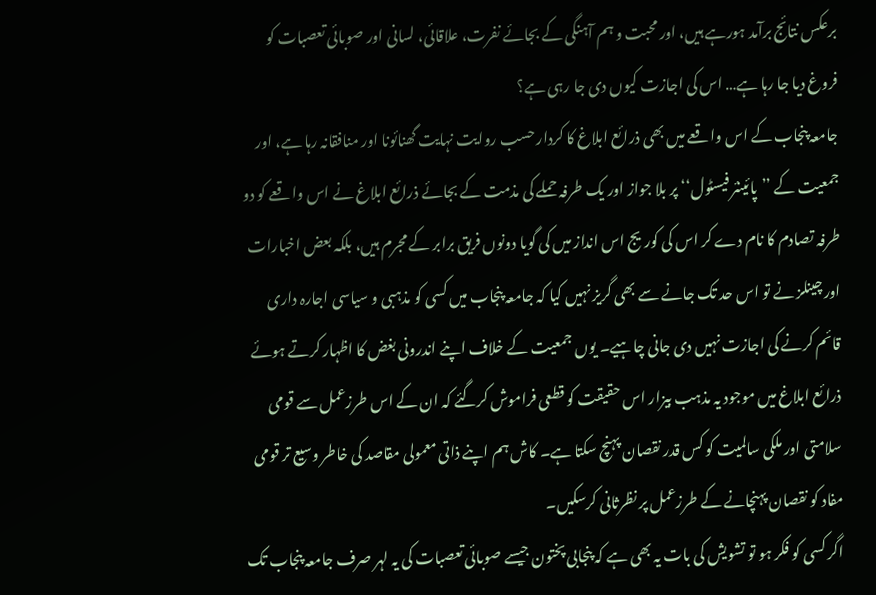برعکس نتائج برآمد ہورہے ہیں، اور محبت و ہم آہنگی کے بجائے نفرت، علاقائی، لسانی اور صوبائی تعصبات کو فروغ دیا جا رہا ہے… اس کی اجازت کیوں دی جا رہی ہے؟
جامعہ پنجاب کے اس واقعے میں بھی ذرائع ابلاغ کا کردار حسب روایت نہایت گھنائونا اور منافقانہ رہا ہے، اور جمعیت کے ’’پائینئر فیسٹول‘‘ پر بلا جواز اور یک طرفہ حملے کی مذمت کے بجائے ذرائع ابلاغ نے اس واقعے کو دو طرفہ تصادم کا نام دے کر اس کی کوریج اس انداز میں کی گویا دونوں فریق برابر کے مجرم ہیں، بلکہ بعض اخبارات اور چینلز نے تو اس حد تک جانے سے بھی گریز نہیں کیا کہ جامعہ پنجاب میں کسی کو مذہبی و سیاسی اجارہ داری قائم کرنے کی اجازت نہیں دی جانی چاہیے۔ یوں جمعیت کے خلاف اپنے اندرونی بغض کا اظہار کرتے ہوئے ذرائع ابلاغ میں موجود یہ مذہب بیزار اس حقیقت کو قطعی فراموش کرگئے کہ ان کے اس طرزعمل سے قومی سلامتی اور ملکی سالمیت کو کس قدر نقصان پہنچ سکتا ہے۔ کاش ہم اپنے ذاتی معمولی مقاصد کی خاطر وسیع تر قومی مفاد کو نقصان پہنچانے کے طرزعمل پر نظرثانی کرسکیں۔
اگر کسی کو فکر ہو تو تشویش کی بات یہ بھی ہے کہ پنجابی پختون جیسے صوبائی تعصبات کی یہ لہر صرف جامعہ پنجاب تک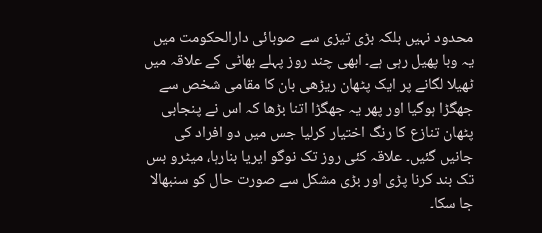محدود نہیں بلکہ بڑی تیزی سے صوبائی دارالحکومت میں یہ وبا پھیل رہی ہے۔ ابھی چند روز پہلے بھاٹی کے علاقہ میں ٹھیلا لگانے پر ایک پٹھان ریڑھی بان کا مقامی شخص سے جھگڑا ہوگیا اور پھر یہ جھگڑا اتنا بڑھا کہ اس نے پنجابی پٹھان تنازع کا رنگ اختیار کرلیا جس میں دو افراد کی جانیں گئیں۔ علاقہ کئی روز تک نوگو ایریا بنارہا، میٹرو بس تک بند کرنا پڑی اور بڑی مشکل سے صورت حال کو سنبھالا جا سکا۔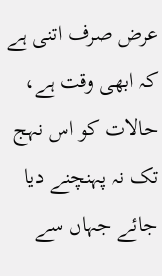عرض صرف اتنی ہے کہ ابھی وقت ہے، حالات کو اس نہج تک نہ پہنچنے دیا جائے جہاں سے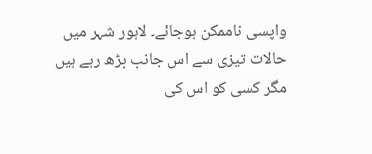واپسی ناممکن ہوجائے۔ لاہور شہر میں حالات تیزی سے اس جانب بڑھ رہے ہیں مگر کسی کو اس کی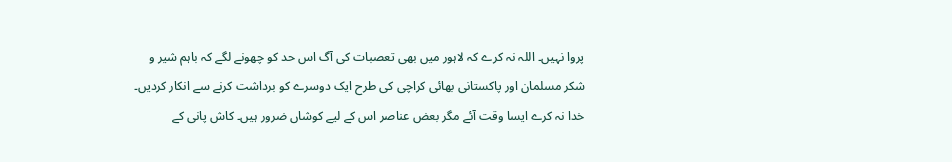پروا نہیں۔ اللہ نہ کرے کہ لاہور میں بھی تعصبات کی آگ اس حد کو چھونے لگے کہ باہم شیر و شکر مسلمان اور پاکستانی بھائی کراچی کی طرح ایک دوسرے کو برداشت کرنے سے انکار کردیں۔ خدا نہ کرے ایسا وقت آئے مگر بعض عناصر اس کے لیے کوشاں ضرور ہیں۔ کاش پانی کے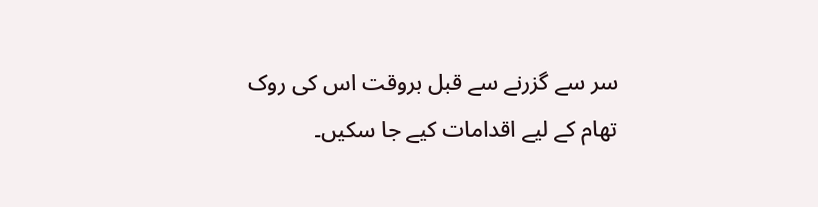سر سے گزرنے سے قبل بروقت اس کی روک تھام کے لیے اقدامات کیے جا سکیں۔